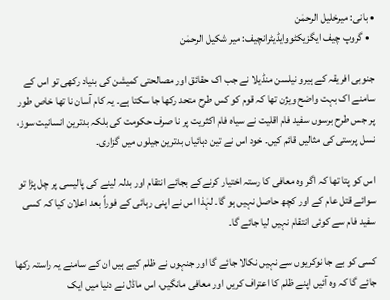• بانی: میرخلیل الرحمٰن
  • گروپ چیف ایگزیکٹووایڈیٹرانچیف: میر شکیل الرحمٰن

جنوبی افریقہ کے ہیرو نیلسن منڈیلا نے جب اک حقائق اور مصالحتی کمیشن کی بنیاد رکھی تو اس کے سامنے اک بہت واضح ویژن تھا کہ قوم کو کس طرح متحد رکھا جا سکتا ہے۔ یہ کام آسان نا تھا خاص طور پر جس طرح برسوں سفید فام اقلیت نے سیاہ فام اکثریت پر نا صرف حکومت کی بلکہ بدترین انسانیت سوز، نسل پرستی کی مثالیں قائم کیں۔ خود اس نے تین دہائیاں بدترین جیلوں میں گزاری۔

اس کو پتا تھا کہ اگر وہ معافی کا رستہ اختیار کرنےکے بجائے انتقام اور بدلہ لینے کی پالیسی پر چل پڑا تو سوائے قتل عام کے اور کچھ حاصل نہیں ہو گا۔ لہٰذا اس نے اپنی رہائی کے فوراً بعد اعلان کیا کہ کسی سفید فام سے کوئی انتقام نہیں لیا جائے گا۔

کسی کو بے جا نوکریوں سے نہیں نکالا جائے گا اور جنہوں نے ظلم کیے ہیں ان کے سامنے یہ راستہ رکھا جائے گا کہ وہ آئیں اپنے ظلم کا اعتراف کریں اور معافی مانگیں، اس ماڈل نے دنیا میں ایک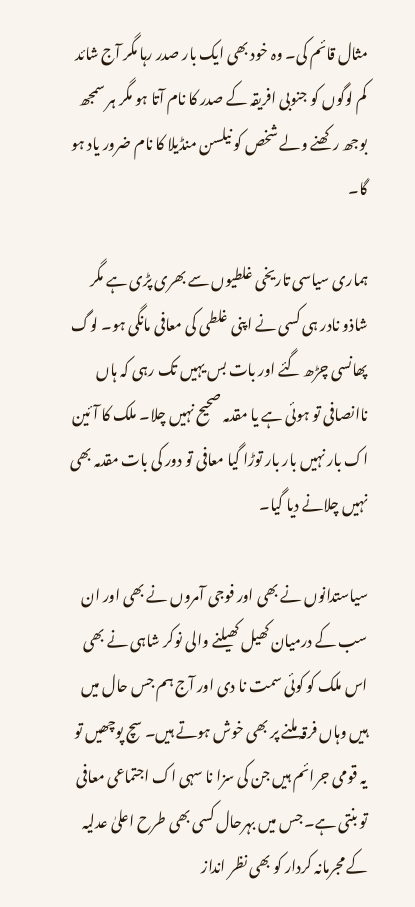مثال قائم کی۔ وہ خود بھی ایک بار صدر رہا مگر آج شائد کم لوگوں کو جنوبی افریقہ کے صدر کا نام آتا ہو مگر ہر سمجھ بوجھ رکھنے ولے شخص کو نیلسن منڈیلا کا نام ضرور یاد ہو گا۔

ہماری سیاسی تاریخی غلطیوں سے بھری پڑی ہے مگر شاذو نادر ہی کسی نے اپنی غلطی کی معافی مانگی ہو۔ لوگ پھانسی چڑھ گئے اور بات بس یہیں تک رہی کہ ہاں ناانصافی تو ہوئی ہے یا مقدمہ صحیح نہیں چلا۔ ملک کا آئین اک بار نہیں بار بار توڑا گیا معافی تو دور کی بات مقدمہ بھی نہیں چلانے دیا گیا۔

سیاستدانوں نے بھی اور فوجی آمروں نے بھی اور ان سب کے درمیان کھیل کھیلنے والی نوکر شاہی نے بھی اس ملک کو کوئی سمت نا دی اور آج ہم جس حال میں ہیں وہاں فرقہ ملنے پر بھی خوش ہوتے ہیں۔ سچ پوچھیں تو یہ قومی جرائم ہیں جن کی سزا نا سہی اک اجتماعی معافی تو بنتی ہے۔ جس میں بہرحال کسی بھی طرح اعلیٰ عدلیہ کے مجرمانہ کردار کو بھی نظر انداز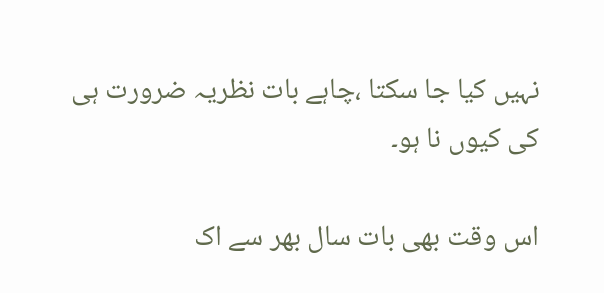نہیں کیا جا سکتا ،چاہے بات نظریہ ضرورت ہی کی کیوں نا ہو۔

اس وقت بھی بات سال بھر سے اک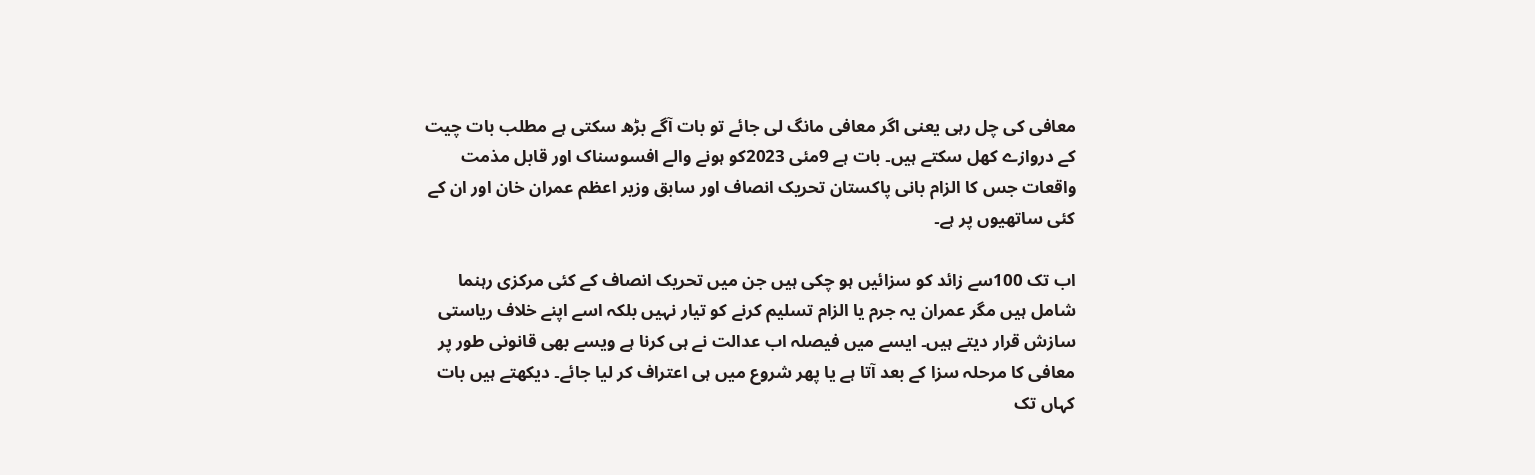معافی کی چل رہی یعنی اگر معافی مانگ لی جائے تو بات آگے بڑھ سکتی ہے مطلب بات چیت کے دروازے کھل سکتے ہیں۔ بات ہے 9مئی 2023کو ہونے والے افسوسناک اور قابل مذمت واقعات جس کا الزام بانی پاکستان تحریک انصاف اور سابق وزیر اعظم عمران خان اور ان کے کئی ساتھیوں پر ہے۔

اب تک 100سے زائد کو سزائیں ہو چکی ہیں جن میں تحریک انصاف کے کئی مرکزی رہنما شامل ہیں مگر عمران یہ جرم یا الزام تسلیم کرنے کو تیار نہیں بلکہ اسے اپنے خلاف ریاستی سازش قرار دیتے ہیں۔ ایسے میں فیصلہ اب عدالت نے ہی کرنا ہے ویسے بھی قانونی طور پر معافی کا مرحلہ سزا کے بعد آتا ہے یا پھر شروع میں ہی اعتراف کر لیا جائے۔ دیکھتے ہیں بات کہاں تک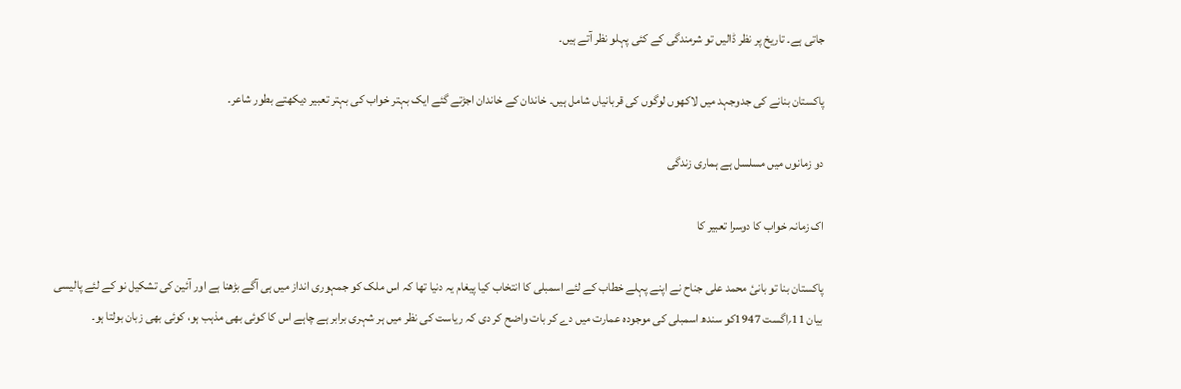جاتی ہے۔ تاریخ پر نظر ڈالیں تو شرمندگی کے کئی پہلو نظر آتے ہیں۔

پاکستان بنانے کی جدوجہد میں لاکھوں لوگوں کی قربانیاں شامل ہیں۔ خاندان کے خاندان اجڑتے گئے ایک بہتر خواب کی بہتر تعبیر دیکھتے بطور شاعر۔

دو زمانوں میں مسلسل ہے ہماری زندگی

اک زمانہ خواب کا دوسرا تعبیر کا

پاکستان بنا تو بانیٔ محمد علی جناح نے اپنے پہلے خطاب کے لئے اسمبلی کا انتخاب کیا پیغام یہ دنیا تھا کہ اس ملک کو جمہوری انداز میں ہی آگے بڑھنا ہے اور آئین کی تشکیل نو کے لئے پالیسی بیان 11؍اگست 1947کو سندھ اسمبلی کی موجودہ عمارت میں دے کر بات واضح کر دی کہ ریاست کی نظر میں ہر شہری برابر ہے چاہے اس کا کوئی بھی مذہب ہو، کوئی بھی زبان بولتا ہو۔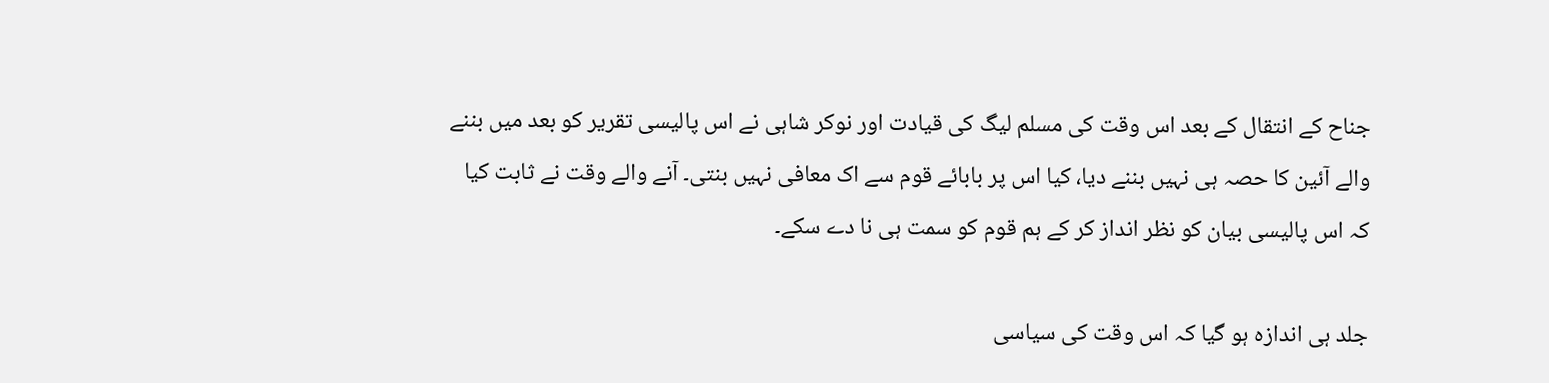جناح کے انتقال کے بعد اس وقت کی مسلم لیگ کی قیادت اور نوکر شاہی نے اس پالیسی تقریر کو بعد میں بننے والے آئین کا حصہ ہی نہیں بننے دیا، کیا اس پر بابائے قوم سے اک معافی نہیں بنتی۔ آنے والے وقت نے ثابت کیا کہ اس پالیسی بیان کو نظر انداز کر کے ہم قوم کو سمت ہی نا دے سکے۔

جلد ہی اندازہ ہو گیا کہ اس وقت کی سیاسی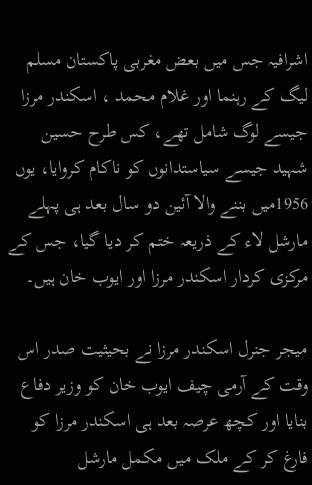اشرافیہ جس میں بعض مغربی پاکستان مسلم لیگ کے رہنما اور غلام محمد ، اسکندر مرزا جیسے لوگ شامل تھے، کس طرح حسین شہید جیسے سیاستدانوں کو ناکام کروایا، یوں 1956میں بننے والا آئین دو سال بعد ہی پہلے مارشل لاء کے ذریعہ ختم کر دیا گیا، جس کے مرکزی کردار اسکندر مرزا اور ایوب خان ہیں۔

میجر جنرل اسکندر مرزا نے بحیثیت صدر اس وقت کے آرمی چیف ایوب خان کو وزیر دفاع بنایا اور کچھ عرصہ بعد ہی اسکندر مرزا کو فارغ کر کے ملک میں مکمل مارشل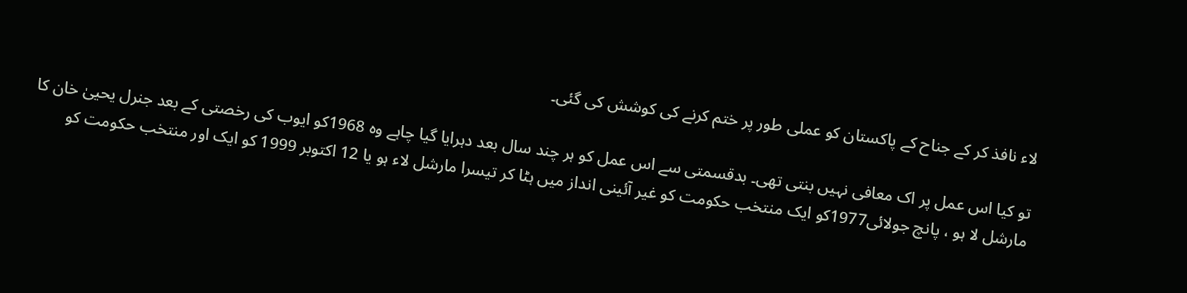لاء نافذ کر کے جناح کے پاکستان کو عملی طور پر ختم کرنے کی کوشش کی گئی۔

تو کیا اس عمل پر اک معافی نہیں بنتی تھی۔ بدقسمتی سے اس عمل کو ہر چند سال بعد دہرایا گیا چاہے وہ 1968کو ایوب کی رخصتی کے بعد جنرل یحییٰ خان کا مارشل لا ہو ، پانچ جولائی1977کو ایک منتخب حکومت کو غیر آئینی انداز میں ہٹا کر تیسرا مارشل لاء ہو یا 12 اکتوبر 1999 کو ایک اور منتخب حکومت کو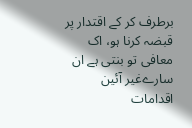برطرف کر کے اقتدار پر قبضہ کرنا ہو، اک معافی تو بنتی ہے ان سارےغیر آئین اقدامات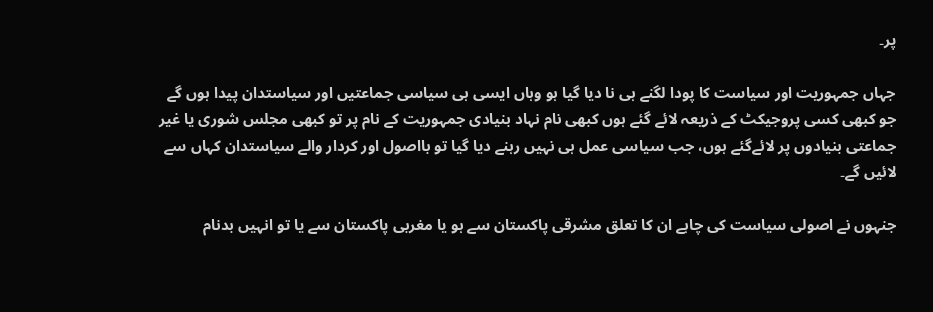پر۔

جہاں جمہوریت اور سیاست کا پودا لگنے ہی نا دیا گیا ہو وہاں ایسی ہی سیاسی جماعتیں اور سیاستدان پیدا ہوں گے جو کبھی کسی پروجیکٹ کے ذریعہ لائے گئے ہوں کبھی نام نہاد بنیادی جمہوریت کے نام پر تو کبھی مجلس شوری یا غیر جماعتی بنیادوں پر لائےگئے ہوں، جب سیاسی عمل ہی نہیں رہنے دیا گیا تو بااصول اور کردار والے سیاستدان کہاں سے لائیں گے۔

جنہوں نے اصولی سیاست کی چاہے ان کا تعلق مشرقی پاکستان سے ہو یا مغربی پاکستان سے یا تو انہیں بدنام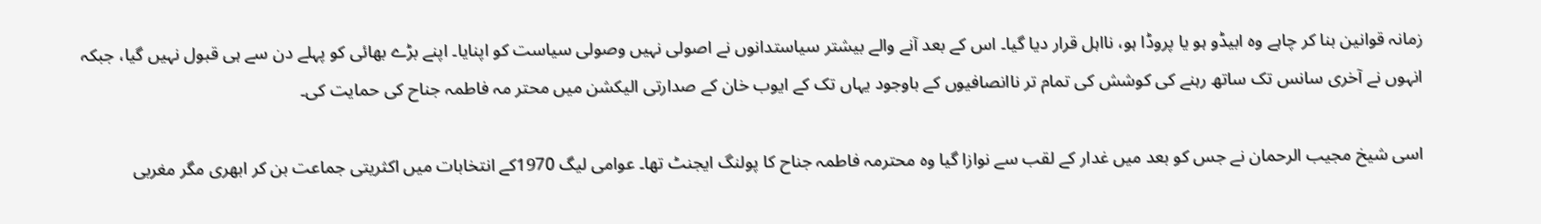زمانہ قوانین بنا کر چاہے وہ ابیڈو ہو یا پروڈا ہو، نااہل قرار دیا گیا۔ اس کے بعد آنے والے بیشتر سیاستدانوں نے اصولی نہیں وصولی سیاست کو اپنایا۔ اپنے بڑے بھائی کو پہلے دن سے ہی قبول نہیں گیا، جبکہ انہوں نے آخری سانس تک ساتھ رہنے کی کوشش کی تمام تر ناانصافیوں کے باوجود یہاں تک کے ایوب خان کے صدارتی الیکشن میں محتر مہ فاطمہ جناح کی حمایت کی۔

اسی شیخ مجیب الرحمان نے جس کو بعد میں غدار کے لقب سے نوازا گیا وہ محترمہ فاطمہ جناح کا پولنگ ایجنٹ تھا۔ عوامی لیگ 1970کے انتخابات میں اکثریتی جماعت بن کر ابھری مگر مغربی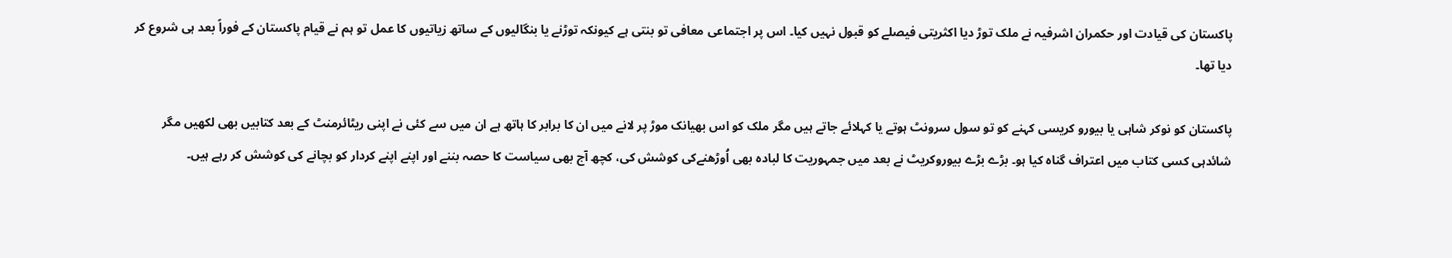پاکستان کی قیادت اور حکمران اشرفیہ نے ملک توڑ دیا اکثریتی فیصلے کو قبول نہیں کیا۔ اس پر اجتماعی معافی تو بنتی ہے کیونکہ توڑنے یا بنگالیوں کے ساتھ زیاتیوں کا عمل تو ہم نے قیام پاکستان کے فوراً بعد ہی شروع کر دیا تھا۔

پاکستان کو نوکر شاہی یا بیورو کریسی کہنے کو تو سول سرونٹ ہوتے یا کہلائے جاتے ہیں مگر ملک کو اس بھیانک موڑ پر لانے میں ان کا برابر کا ہاتھ ہے ان میں سے کئی نے اپنی ریٹائرمنٹ کے بعد کتابیں بھی لکھیں مگر شائدہی کسی کتاب میں اعتراف گناہ کیا ہو۔ بڑے بڑے بیوروکریٹ نے بعد میں جمہوریت کا لبادہ بھی اُوڑھنےکی کوشش کی، کچھ آج بھی سیاست کا حصہ بننے اور اپنے اپنے کردار کو بچانے کی کوشش کر رہے ہیں۔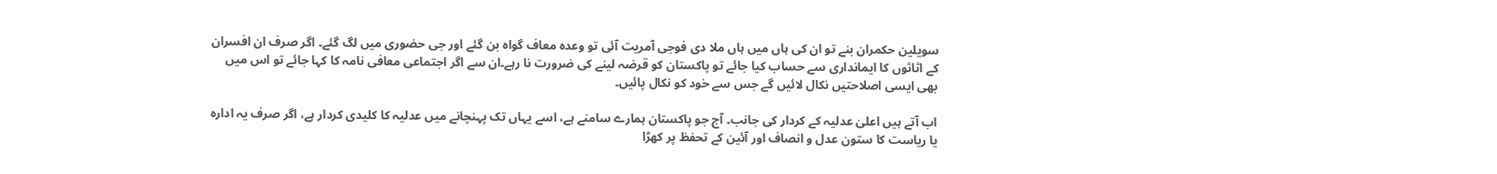سویلین حکمران بنے تو ان کی ہاں میں ہاں ملا دی فوجی آمریت آئی تو وعدہ معاف گواہ بن گئے اور جی حضوری میں لگ گئے۔ اگر صرف ان افسران کے اثاثوں کا ایمانداری سے حساب کیا جائے تو پاکستان کو قرضہ لینے کی ضرورت نا رہے۔ان سے اگر اجتماعی معافی نامہ کا کہا جائے تو اس میں بھی ایسی اصلاحتیں نکال لائیں گے جس سے خود کو نکال پائیں۔

اب آتے ہیں اعلیٰ عدلیہ کے کردار کی جانب۔ آج جو پاکستان ہمارے سامنے ہے، اسے یہاں تک پہنچانے میں عدلیہ کا کلیدی کردار ہے، اگر صرف یہ ادارہ یا ریاست کا ستون عدل و انصاف اور آئین کے تحفظ پر کھڑا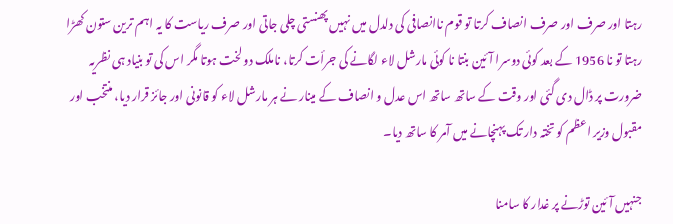رہتا اور صرف اور صرف انصاف کرتا تو قوم ناانصافی کی دلدل میں نہیں پھنستی چلی جاتی اور صرف ریاست کا یہ اہم ترین ستون کھڑا رہتا تو نا 1956 کے بعد کوئی دوسرا آئین بنتا نا کوئی مارشل لاء لگانے کی جرأت کرتا، ناملک دو لخت ہوتا مگر اس کی تو بنیاد ہی نظریہ ضرورت پر ڈال دی گئی اور وقت کے ساتھ ساتھ اس عدل و انصاف کے مینار نے ہر مارشل لاء کو قانونی اور جائز قرار دیا، منتخب اور مقبول وزیر اعظم کو تختہ دار تک پہنچانے میں آمر کا ساتھ دیا۔

جنہیں آئین توڑنے پر غدار کا سامنا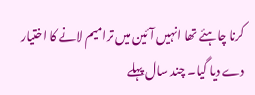کرنا چاہئے تھا انہیں آئین میں ترامیم لانے کا اختیار دے دیا گیا۔ چند سال پہلے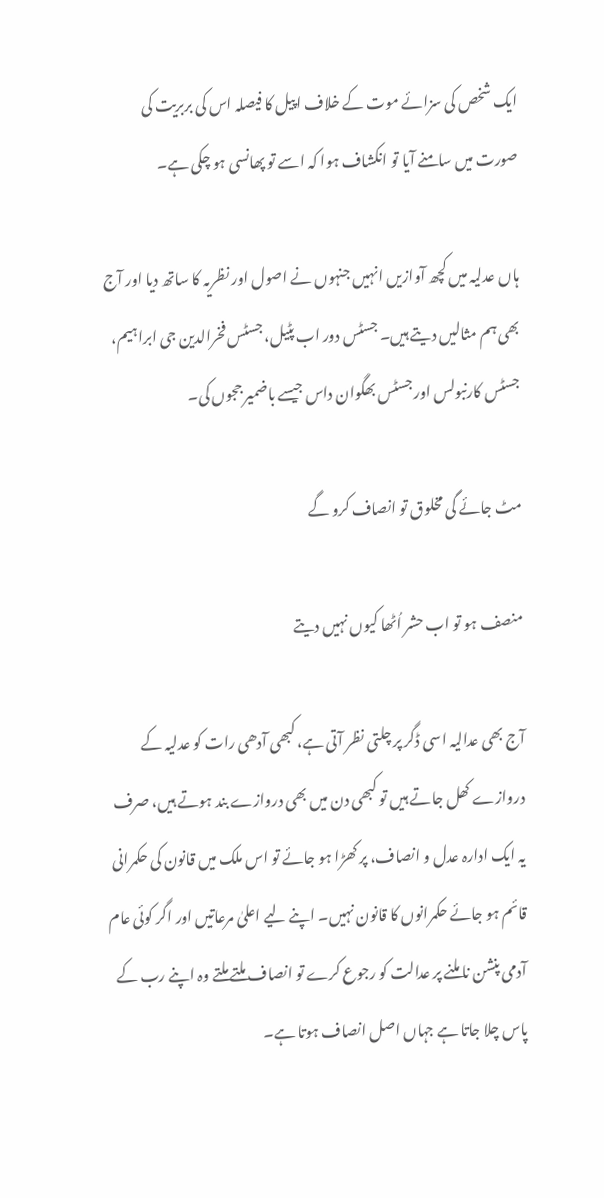ایک شخص کی سزائے موت کے خلاف اپیل کا فیصلہ اس کی بربریت کی صورت میں سامنے آیا تو انکشاف ہوا کہ اسے تو پھانسی ہو چکی ہے۔

ہاں عدلیہ میں کچھ آوازیں انہیں جنہوں نے اصول اور نظریہ کا ساتھ دیا اور آج بھی ہم مثالیں دیتے ہیں۔ جسٹس دور اب پٹیل، جسٹس فخرالدین جی ابراہیم، جسٹس کارنبولس اور جسٹس بھگوان داس جیسے باضمیر ججوں کی۔

مٹ جائے گی مخلوق تو انصاف کرو گے

منصف ہو تو اب حشر اُٹھا کیوں نہیں دیتے

آج بھی عدالیہ اسی ڈگر پر چلتی نظر آتی ہے، کبھی آدھی رات کو عدلیہ کے دروازے کھل جاتے ہیں تو کبھی دن میں بھی دروازے بند ہوتے ہیں، صرف یہ ایک ادارہ عدل و انصاف، پر کھڑا ہو جائے تو اس ملک میں قانون کی حکمرانی قائم ہو جائے حکمرانوں کا قانون نہیں۔ اپنے لیے اعلیٰ مرعاتیں اور اگر کوئی عام آدمی پنشن نا ملنے پر عدالت کو رجوع کرے تو انصاف ملتے ملتے وہ اپنے رب کے پاس چلا جاتا ہے جہاں اصل انصاف ہوتا ہے۔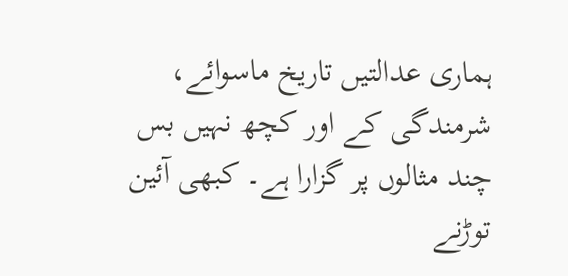ہماری عدالتیں تاریخ ماسوائے، شرمندگی کے اور کچھ نہیں بس چند مثالوں پر گزارا ہے۔ کبھی آئین توڑنے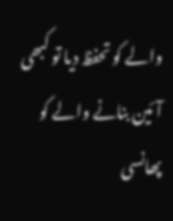والے کو تحفظ دیا تو کبھی آئین بنانے والے کو پھانسی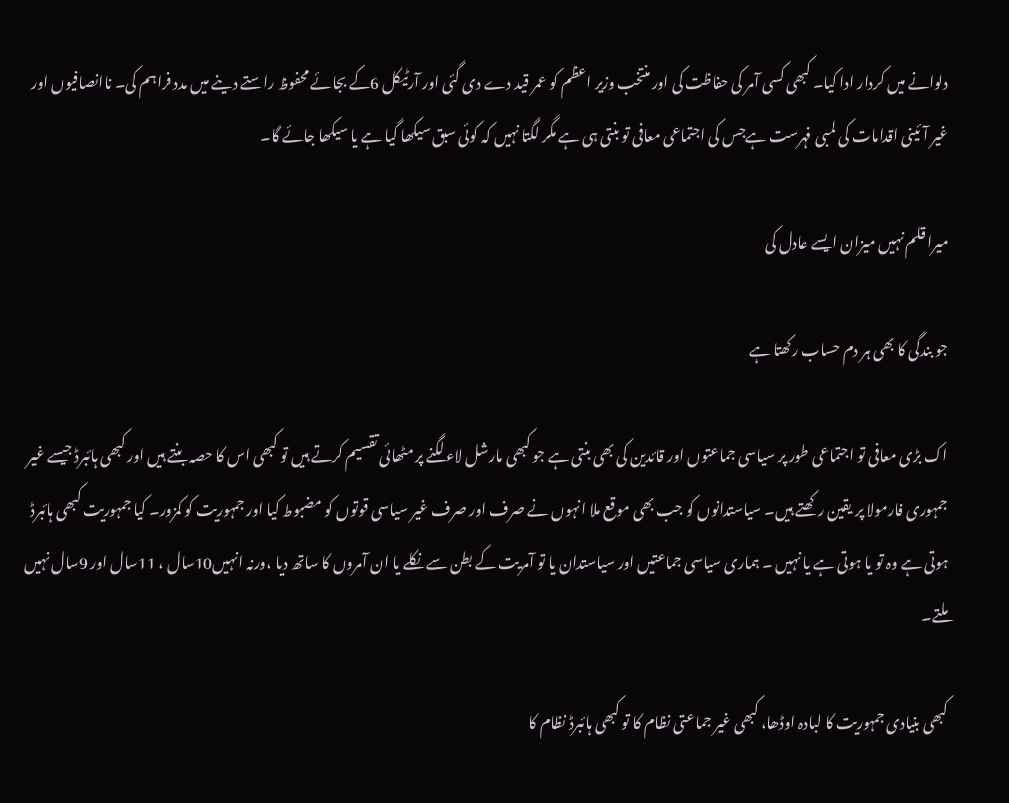دلوانے میں کردار ادا کیا۔ کبھی کسی آمر کی حفاظت کی اور منتخب وزیر اعظم کو عمر قید دے دی گئی اور آرٹیکل 6کے بجائے محفوظ راستے دینے میں مدد فراہم کی۔ ناانصافیوں اور غیر آئینی اقدامات کی لمبی فہرست ہےجس کی اجتماعی معافی تو بنتی ہی ہے مگر لگتا نہیں کہ کوئی سبق سیکھا گیا ہے یا سیکھا جائے گا۔

میرا قلم نہیں میزان ایسے عادل کی

جو بندگی کا بھی ہر دم حساب رکھتا ہے

اک بڑی معافی تو اجتماعی طور پر سیاسی جماعتوں اور قائدین کی بھی بنتی ہے جو کبھی مارشل لاء لگنے پر مٹھائی تقسیم کرتے ہیں تو کبھی اس کا حصہ بنتے ہیں اور کبھی ہائبرڈ جیسے غیر جمہوری فارمولا پر یقین رکھتے ہیں۔ سیاستدانوں کو جب بھی موقع ملا انہوں نے صرف اور صرف غیر سیاسی قوتوں کو مضبوط کیا اور جمہوریت کو کمزور۔ کیا جمہوریت کبھی ہائبرڈ ہوتی ہے وہ تو یا ہوتی ہے یا نہیں ۔ ہماری سیاسی جماعتیں اور سیاستدان یا تو آمریت کے بطن سے نکلے یا ان آمروں کا ساتھ دیا ،ورنہ انہیں10سال ، 11سال اور 9سال نہیں ملتے۔

کبھی بنیادی جمہوریت کا لبادہ اوڈھا، کبھی غیر جماعتی نظام کا تو کبھی ہائبرڈ نظام کا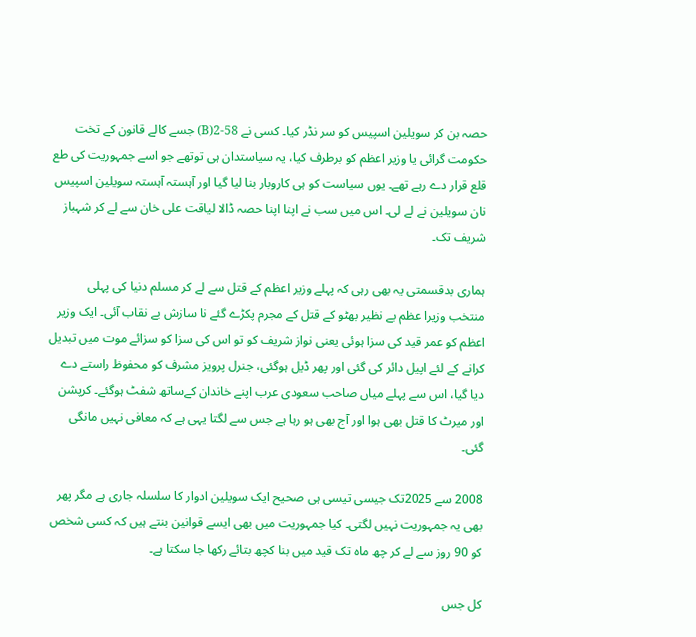حصہ بن کر سویلین اسپیس کو سر نڈر کیا۔ کسی نے 58-2(B) جسے کالے قانون کے تخت حکومت گرائی یا وزیر اعظم کو برطرف کیا، یہ سیاستدان ہی توتھے جو اسے جمہوریت کی طع قلع قرار دے رہے تھے۔ یوں سیاست کو ہی کاروبار بنا لیا گیا اور آہستہ آہستہ سویلین اسپیس نان سویلین نے لے لی۔ اس میں سب نے اپنا اپنا حصہ ڈالا لیاقت علی خان سے لے کر شہباز شریف تک۔

ہماری بدقسمتی یہ بھی رہی کہ پہلے وزیر اعظم کے قتل سے لے کر مسلم دنیا کی پہلی منتخب وزیرا عظم بے نظیر بھٹو کے قتل کے مجرم پکڑے گئے نا سازش بے نقاب آئی۔ ایک وزیر اعظم کو عمر قید کی سزا ہوئی یعنی نواز شریف کو تو اس کی سزا کو سزائے موت میں تبدیل کرانے کے لئے اپیل دائر کی گئی اور پھر ڈیل ہوگئی، جنرل پرویز مشرف کو محفوظ راستے دے دیا گیا، اس سے پہلے میاں صاحب سعودی عرب اپنے خاندان کےساتھ شفٹ ہوگئے۔ کرپشن اور میرٹ کا قتل بھی ہوا اور آج بھی ہو رہا ہے جس سے لگتا یہی ہے کہ معافی نہیں مانگی گئی۔

2008 سے 2025تک جیسی تیسی ہی صحیح ایک سویلین ادوار کا سلسلہ جاری ہے مگر پھر بھی یہ جمہوریت نہیں لگتی۔ کیا جمہوریت میں بھی ایسے قوانین بنتے ہیں کہ کسی شخص کو 90 روز سے لے کر چھ ماہ تک قید میں بنا کچھ بتائے رکھا جا سکتا ہے۔

کل جس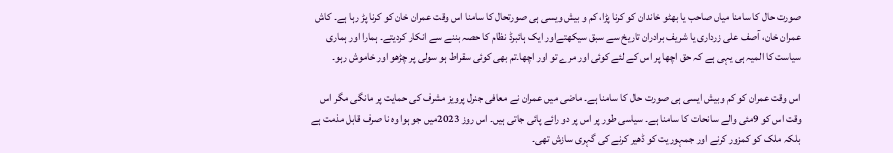صورت حال کا سامنا میاں صاحب یا بھٹو خاندان کو کرنا پڑا، کم و بیش ویسی ہی صورتحال کا سامنا اس وقت عمران خان کو کرنا پڑ رہا ہے۔ کاش عمران خان، آصف علی زرداری یا شریف برادران تاریخ سے سبق سیکھتےاور ایک ہائبرڈ نظام کا حصہ بننے سے انکار کردیتے۔ ہمارا اور ہماری سیاست کا المیہ ہی یہی ہے کہ حق اچھا پر اس کے لئے کوئی اور مرے تو اور اچھا۔تم بھی کوئی سقراط ہو سولی پر چڑھو اور خاموش رہو۔

اس وقت عمران کو کم وبیش ایسی ہی صورت حال کا سامنا ہے۔ ماضی میں عمران نے معافی جنرل پرویز مشرف کی حمایت پر مانگی مگر اس وقت اس کو 9مئی والے سانحات کا سامنا ہے۔ سیاسی طور پر اس پر دو رائے پائی جاتی ہیں۔ اس روز 2023میں جو ہوا وہ نا صرف قابل مذمت ہے بلکہ ملک کو کمزور کرنے اور جمہوریت کو ڈھیر کرنے کی گہری سازش تھی۔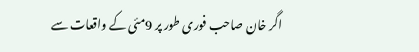اگر خان صاحب فوری طور پر 9مئی کے واقعات سے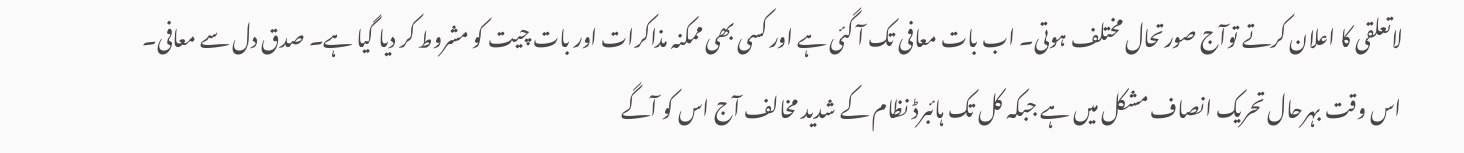لاتعلقی کا اعلان کرتے توآج صورتحال مختلف ہوتی۔ اب بات معافی تک آ گئی ہے اور کسی بھی ممکنہ مذاکرات اور بات چیت کو مشروط کر دیا گیا ہے۔ صدق دل سے معافی۔ اس وقت بہرحال تحریک انصاف مشکل میں ہے جبکہ کل تک ہائبرڈ نظام کے شدید مخالف آج اس کو آگے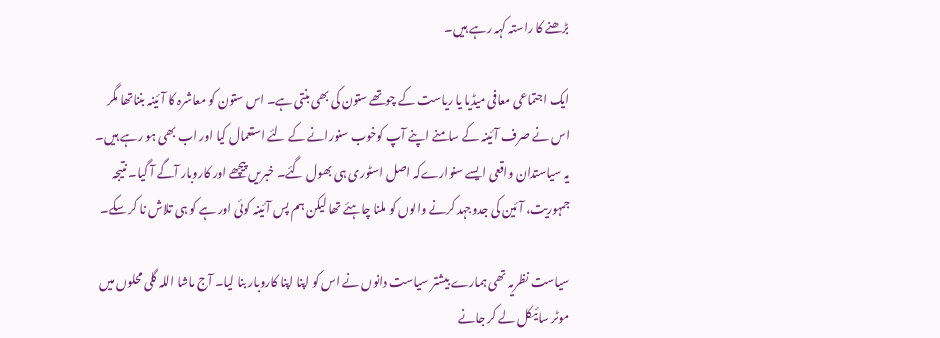بڑھنے کا راستہ کہہ رہے ہیں۔

ایک اجتماعی معافی میڈیا یا ریاست کے چوتھے ستون کی بھی بنتی ہے۔ اس ستون کو معاشرہ کا آئینہ بنناتھا مگر اس نے صرف آئینہ کے سامنے اپنے آپ کوخوب سنورانے کے لئے استعمال کیا اور اب بھی ہو رہے ہیں۔ یہ سیاستدان واقعی ایسے سنوارےکہ اصل اسٹوری ہی بھول گئے۔ خبریں پیچھے اور کاروبار آگے آ گیا۔ نتیجہ جمہوریت، آئین کی جدوجہد کرنے والوں کو ملنا چاہئے تھا لیکن ہم پس آئینہ کوئی اور ہے کو ہی تلاش نا کر سکے۔

سیاست نظریہ تھی ہمارے بیشتر سیاست دانوں نے اس کو اپنا اپنا کاروبار بنا لیا۔ آج ماشا اللہ گلی محلوں میں موٹر سائیکل لے کر جانے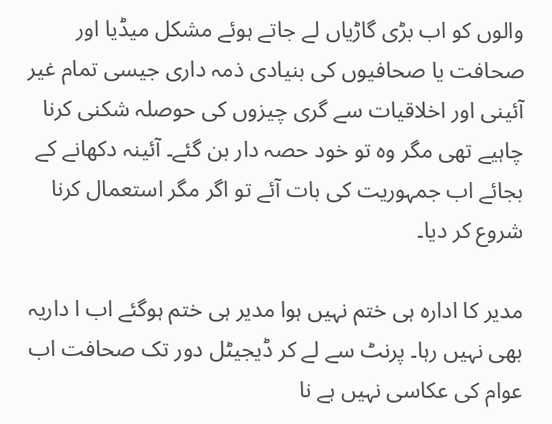والوں کو اب بڑی گاڑیاں لے جاتے ہوئے مشکل میڈیا اور صحافت یا صحافیوں کی بنیادی ذمہ داری جیسی تمام غیر آئینی اور اخلاقیات سے گری چیزوں کی حوصلہ شکنی کرنا چاہیے تھی مگر وہ تو خود حصہ دار بن گئے۔ آئینہ دکھانے کے بجائے اب جمہوریت کی بات آئے تو اگر مگر استعمال کرنا شروع کر دیا۔

مدیر کا ادارہ ہی ختم نہیں ہوا مدیر ہی ختم ہوگئے اب ا داریہ بھی نہیں رہا۔ پرنٹ سے لے کر ڈیجیٹل دور تک صحافت اب عوام کی عکاسی نہیں ہے نا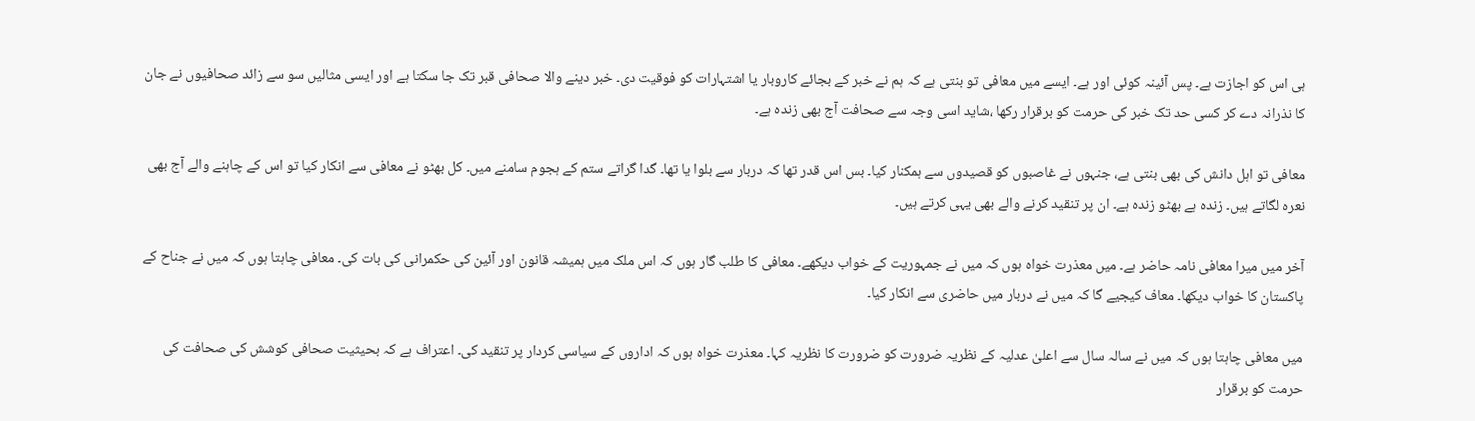ہی اس کو اجازت ہے۔ پس آئینہ کوئی اور ہے۔ ایسے میں معافی تو بنتی ہے کہ ہم نے خبر کے بجائے کاروبار یا اشتہارات کو فوقیت دی۔ خبر دینے والا صحافی قبر تک جا سکتا ہے اور ایسی مثالیں سو سے زائد صحافیوں نے جان کا نذرانہ دے کر کسی حد تک خبر کی حرمت کو برقرار رکھا ،شاید اسی وجہ سے صحافت آج بھی زندہ ہے۔

معافی تو اہل دانش کی بھی بنتی ہے، جنہوں نے غاصبوں کو قصیدوں سے ہمکنار کیا۔ بس اس قدر تھا کہ دربار سے بلوا یا تھا۔ گدا گراتے ستم کے ہجوم سامنے میں۔ کل بھٹو نے معافی سے انکار کیا تو اس کے چاہنے والے آج بھی نعرہ لگاتے ہیں۔ زندہ ہے بھٹو زندہ ہے۔ ان پر تنقید کرنے والے بھی یہی کرتے ہیں۔

آخر میں میرا معافی نامہ حاضر ہے۔ میں معذرت خواہ ہوں کہ میں نے جمہوریت کے خواب دیکھے۔ معافی کا طلب گار ہوں کہ اس ملک میں ہمیشہ قانون اور آئین کی حکمرانی کی بات کی۔ معافی چاہتا ہوں کہ میں نے جناح کے پاکستان کا خواب دیکھا۔ معاف کیجیے گا کہ میں نے دربار میں حاضری سے انکار کیا۔

میں معافی چاہتا ہوں کہ میں نے سالہ سال سے اعلیٰ عدلیہ کے نظریہ ضرورت کو ضرورت کا نظریہ کہا۔ معذرت خواہ ہوں کہ اداروں کے سیاسی کردار پر تنقید کی۔ اعتراف ہے کہ بحیثیت صحافی کوشش کی صحافت کی حرمت کو برقرار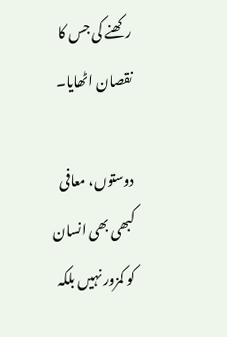رکھنے کی جس کا نقصان اٹھایا۔

دوستوں، معافی کبھی بھی انسان کو کمزور نہیں بلکہ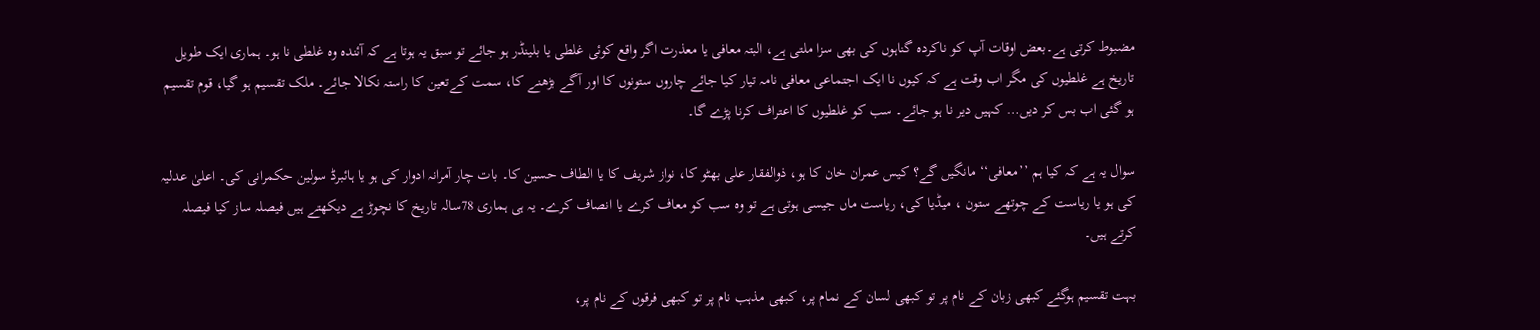مضبوط کرتی ہے۔بعض اوقات آپ کو ناکردہ گناہوں کی بھی سزا ملتی ہے، البتہ معافی یا معذرت اگر واقع کوئی غلطی یا بلینڈر ہو جائے تو سبق یہ ہوتا ہے کہ آئندہ وہ غلطی نا ہو۔ ہماری ایک طویل تاریخ ہے غلطیوں کی مگر اب وقت ہے کہ کیوں نا ایک اجتماعی معافی نامہ تیار کیا جائے چاروں ستونوں کا اور آگے بڑھنے کا، سمت کےتعین کا راستہ نکالا جائے۔ ملک تقسیم ہو گیا، قوم تقسیم ہو گئی اب بس کر دیں… کہیں دیر نا ہو جائے۔ سب کو غلطیوں کا اعتراف کرنا پڑے گا۔

سوال یہ ہے کہ کیا ہم ’’معافی‘‘ مانگیں گے؟ کیس عمران خان کا ہو، ذوالفقار علی بھٹو کا، نواز شریف کا یا الطاف حسین کا۔ بات چار آمرانہ ادوار کی ہو یا ہائبرڈ سولین حکمرانی کی۔ اعلیٰ عدلیہ کی ہو یا ریاست کے چوتھے ستون ، میڈیا کی، ریاست ماں جیسی ہوتی ہے تو وہ سب کو معاف کرے یا انصاف کرے۔ یہ ہی ہماری 78سالہ تاریخ کا نچوڑ ہے دیکھتے ہیں فیصلہ ساز کیا فیصلہ کرتے ہیں۔

بہت تقسیم ہوگئے کبھی زبان کے نام پر تو کبھی لسان کے نمام پر، کبھی مذہب نام پر تو کبھی فرقوں کے نام پر،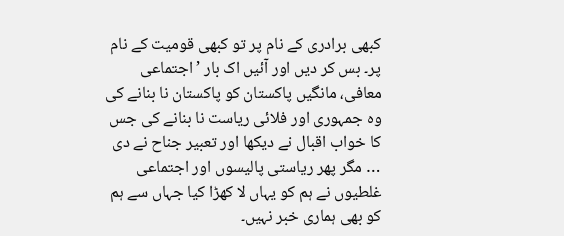کبھی برادری کے نام پر تو کبھی قومیت کے نام پر۔ بس کر دیں اور آئیں اک بار ’ اجتماعی معافی، مانگیں پاکستان کو پاکستان نا بنانے کی وہ جمہوری اور فلائی ریاست نا بنانے کی جس کا خواب اقبال نے دیکھا اور تعبیر جناح نے دی … مگر پھر ریاستی پالیسوں اور اجتماعی غلطیوں نے ہم کو یہاں لا کھڑا کیا جہاں سے ہم کو بھی ہماری خبر نہیں۔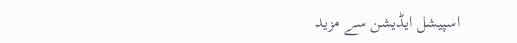اسپیشل ایڈیشن سے مزید